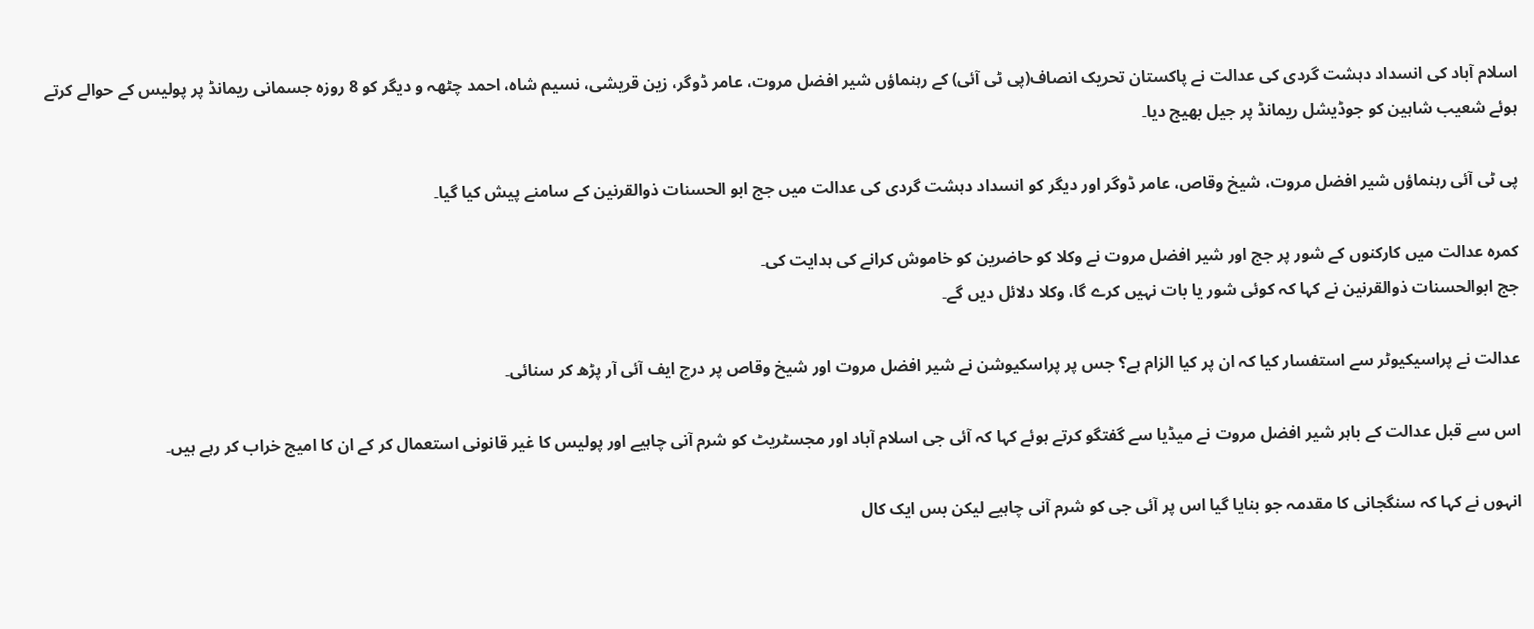اسلام آباد کی انسداد دہشت گردی کی عدالت نے پاکستان تحریک انصاف(پی ٹی آئی) کے رہنماؤں شیر افضل مروت، عامر ڈوگر، زین قریشی، نسیم شاہ، احمد چٹھہ و دیگر کو 8 روزہ جسمانی ریمانڈ پر پولیس کے حوالے کرتے ہوئے شعیب شاہین کو جوڈیشل ریمانڈ پر جیل بھیج دیا۔

پی ٹی آئی رہنماؤں شیر افضل مروت، شیخ وقاص، عامر ڈوگر اور دیگر کو انسداد دہشت گردی کی عدالت میں جج ابو الحسنات ذوالقرنین کے سامنے پیش کیا گیا۔

کمرہ عدالت میں کارکنوں کے شور پر جج اور شیر افضل مروت نے وکلا کو حاضرین کو خاموش کرانے کی ہدایت کی۔
جج ابوالحسنات ذوالقرنین نے کہا کہ کوئی شور یا بات نہیں کرے گا، وکلا دلائل دیں گے۔

عدالت نے پراسیکیوٹر سے استفسار کیا کہ ان پر کیا الزام ہے؟ جس پر پراسکیوشن نے شیر افضل مروت اور شیخ وقاص پر درج ایف آئی آر پڑھ کر سنائی۔

اس سے قبل عدالت کے باہر شیر افضل مروت نے میڈیا سے گفتگو کرتے ہوئے کہا کہ آئی جی اسلام آباد اور مجسٹریٹ کو شرم آنی چاہیے اور پولیس کا غیر قانونی استعمال کر کے ان کا امیج خراب کر رہے ہیں۔

انہوں نے کہا کہ سنگجانی کا مقدمہ جو بنایا گیا اس پر آئی جی کو شرم آنی چاہیے لیکن بس ایک کال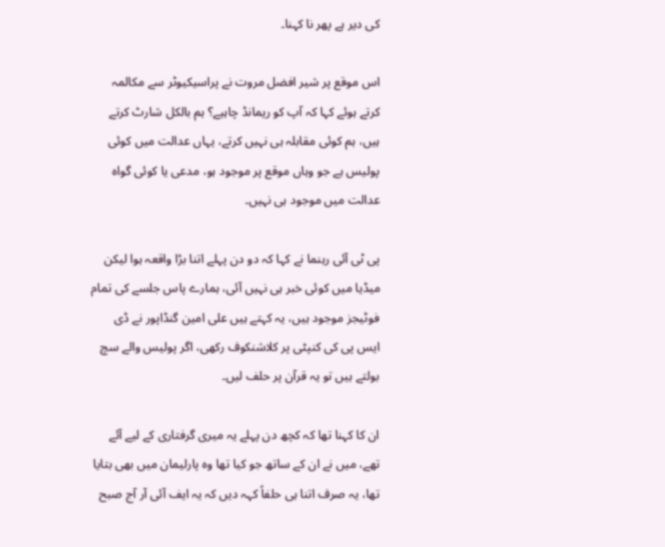کی دیر ہے پھر نا کہنا۔

اس موقع پر شیر افضل مروت نے پراسیکیوٹر سے مکالمہ کرتے ہوئے کہا کہ آپ کو ریمانڈ چاہیے؟ ہم بالکل شارٹ کرتے ہیں، ہم کوئی مقابلہ ہی نہیں کرتے، یہاں عدالت میں کوئی پولیس ہے جو وہاں موقع پر موجود ہو، مدعی یا کوئی گواہ عدالت میں موجود ہی نہیں۔

پی ٹی آئی رہنما نے کہا کہ دو دن پہلے اتنا بڑا واقعہ ہوا لیکن میڈیا میں کوئی خبر ہی نہیں آئی، ہمارے پاس جلسے کی تمام فوٹیجز موجود ہیں، یہ کہتے ہیں علی امین گنڈاپور نے ڈی ایس پی کی کنپٹی پر کلاشنکوف رکھی، اگر پولیس والے سچ بولتے ہیں تو یہ قرآن پر حلف لیں۔

ان کا کہنا تھا کہ کچھ دن پہلے یہ میری گرفتاری کے لیے آئے تھے، میں نے ان کے ساتھ جو کیا تھا وہ پارلیمان میں بھی بتایا تھا، یہ صرف اتنا ہی حلفاً کہہ دیں کہ یہ ایف آئی آر آج صبح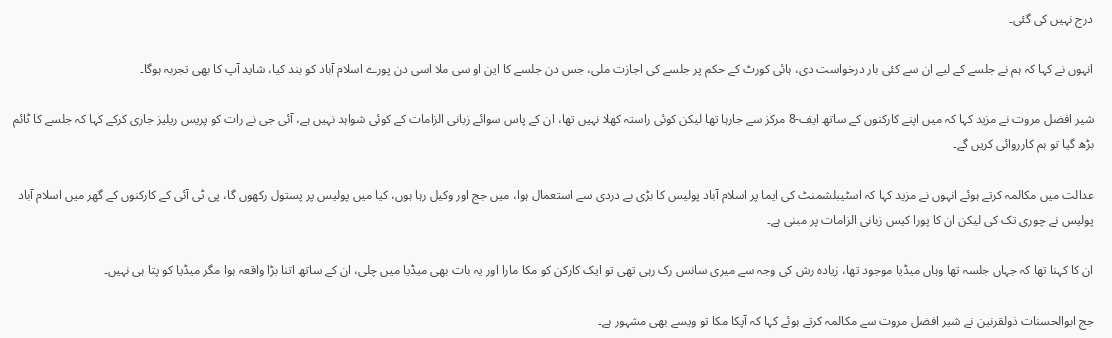درج نہیں کی گئی۔

انہوں نے کہا کہ ہم نے جلسے کے لیے ان سے کئی بار درخواست دی، ہائی کورٹ کے حکم پر جلسے کی اجازت ملی، جس دن جلسے کا این او سی ملا اسی دن پورے اسلام آباد کو بند کیا، شاید آپ کا بھی تجربہ ہوگا۔

شیر افضل مروت نے مزید کہا کہ میں اپنے کارکنوں کے ساتھ ایف-8 مرکز سے جارہا تھا لیکن کوئی راستہ کھلا نہیں تھا، ان کے پاس سوائے زبانی الزامات کے کوئی شواہد نہیں ہے، آئی جی نے رات کو پریس ریلیز جاری کرکے کہا کہ جلسے کا ٹائم بڑھ گیا تو ہم کارروائی کریں گے۔

عدالت میں مکالمہ کرتے ہوئے انہوں نے مزید کہا کہ اسٹیبلشمنٹ کی ایما پر اسلام آباد پولیس کا بڑی بے دردی سے استعمال ہوا، میں جج اور وکیل رہا ہوں، کیا میں پولیس پر پستول رکھوں گا، پی ٹی آئی کے کارکنوں کے گھر میں اسلام آباد پولیس نے چوری تک کی لیکن ان کا پورا کیس زبانی الزامات پر مبنی ہے۔

ان کا کہنا تھا کہ جہاں جلسہ تھا وہاں میڈیا موجود تھا، زیادہ رش کی وجہ سے میری سانس رک رہی تھی تو ایک کارکن کو مکا مارا اور یہ بات بھی میڈیا میں چلی، ان کے ساتھ اتنا بڑا واقعہ ہوا مگر میڈیا کو پتا ہی نہیں۔

جج ابوالحسنات ذولقرنین نے شیر افضل مروت سے مکالمہ کرتے ہوئے کہا کہ آپکا مکا تو ویسے بھی مشہور ہے۔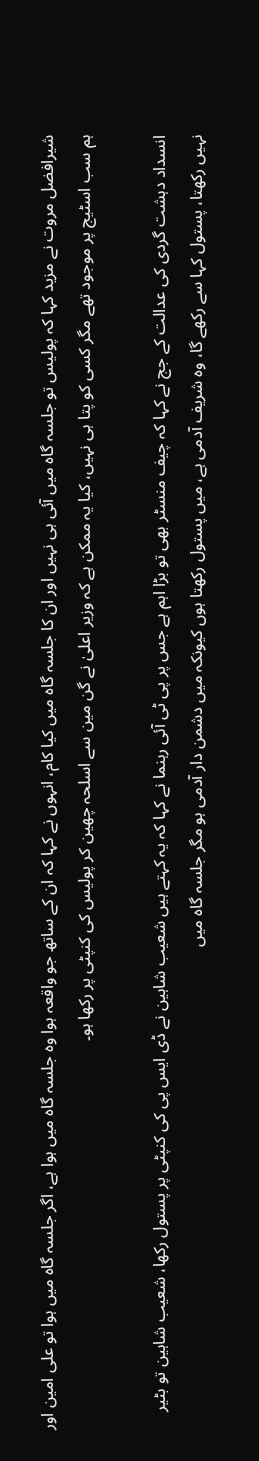شیرافضل مروت نے مزید کہا کہ پولیس تو جلسہ گاہ میں آئی ہی نہیں اور ان کا جلسہ گاہ میں کیا کام، انہوں نے کہا کہ ان کے ساتھ جو واقعہ ہوا وہ جلسہ گاہ میں ہوا ہے، اگر جلسہ گاہ میں ہوا تو علی امین اور ہم سب اسٹیج پر موجود تھے مگر کسی کو پتا ہی نہیں، کیا یہ ممکن ہے کہ وزیر اعلیٰ نے گن مین سے اسلحہ چھین کر پولیس کی کنپٹی پر رکھا ہو۔

انسداد دہشت گردی کی عدالت کے جج نے کہا کہ چیف منسٹر بھی تو بڑا اہم ہے جس پر پی ٹی آئی رہنما نے کہا کہ یہ کہتے ہیں شعیب شاہین نے ڈی ایس پی کی کنپٹی پر پستول رکھا، شعیب شاہین تو بٹیر نہیں رکھتا، پستول کہا سے رکھے گا، وہ شریف آدمی ہے، میں پستول رکھتا ہوں کیونکہ میں دشمن دار آدمی ہو مگر جلسہ گاہ میں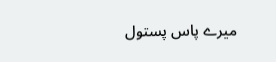میرے پاس پستول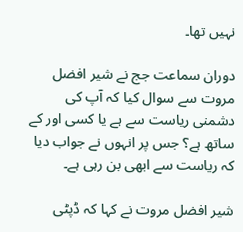نہیں تھا۔

دوران سماعت جج نے شیر افضل مروت سے سوال کیا کہ آپ کی دشمنی ریاست سے ہے یا کسی اور کے ساتھ ہے؟ جس پر انہوں نے جواب دیا کہ ریاست سے ابھی بن رہی ہے۔

شیر افضل مروت نے کہا کہ ڈپٹی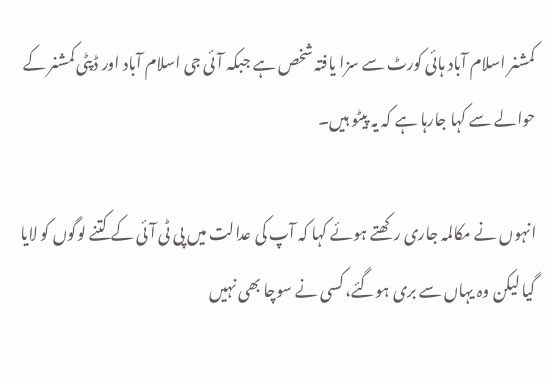کمشنر اسلام آباد ہائی کورٹ سے سزا یافتہ شخص ہے جبکہ آئی جی اسلام آباد اور ڈپٹی کمشنر کے حوالے سے کہا جارہا ہے کہ یہ پیٹو ہیں۔

انہوں نے مکالمہ جاری رکھتے ہوئے کہا کہ آپ کی عدالت میں پی ٹی آئی کے کتنے لوگوں کو لایا گیا لیکن وہ یہاں سے بری ہوگئے، کسی نے سوچا بھی نہیں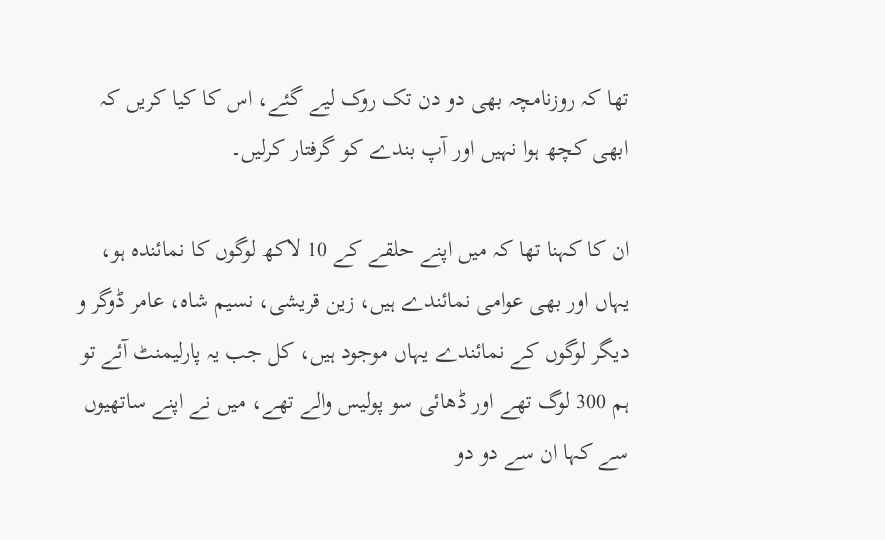تھا کہ روزنامچہ بھی دو دن تک روک لیے گئے، اس کا کیا کریں کہ ابھی کچھ ہوا نہیں اور آپ بندے کو گرفتار کرلیں۔

ان کا کہنا تھا کہ میں اپنے حلقے کے 10 لاکھ لوگوں کا نمائندہ ہو، یہاں اور بھی عوامی نمائندے ہیں، زین قریشی، نسیم شاہ، عامر ڈوگر و دیگر لوگوں کے نمائندے یہاں موجود ہیں، کل جب یہ پارلیمنٹ آئے تو ہم 300 لوگ تھے اور ڈھائی سو پولیس والے تھے، میں نے اپنے ساتھیوں سے کہا ان سے دو دو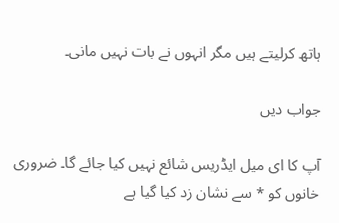ہاتھ کرلیتے ہیں مگر انہوں نے بات نہیں مانی۔

جواب دیں

آپ کا ای میل ایڈریس شائع نہیں کیا جائے گا۔ ضروری خانوں کو * سے نشان زد کیا گیا ہے